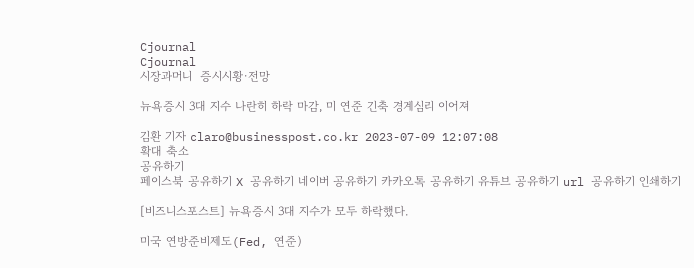Cjournal
Cjournal
시장과머니  증시시황·전망

뉴욕증시 3대 지수 나란히 하락 마감, 미 연준 긴축 경계심리 이어져

김환 기자 claro@businesspost.co.kr 2023-07-09 12:07:08
확대 축소
공유하기
페이스북 공유하기 X 공유하기 네이버 공유하기 카카오톡 공유하기 유튜브 공유하기 url 공유하기 인쇄하기

[비즈니스포스트] 뉴욕증시 3대 지수가 모두 하락했다.

미국 연방준비제도(Fed, 연준)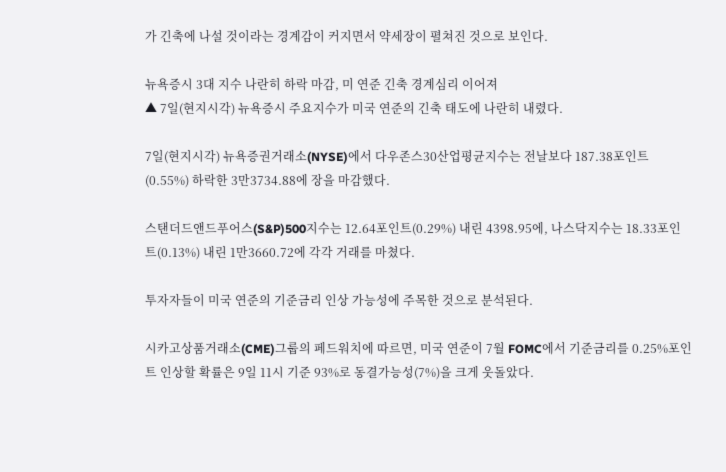가 긴축에 나설 것이라는 경계감이 커지면서 약세장이 펼쳐진 것으로 보인다.

뉴욕증시 3대 지수 나란히 하락 마감, 미 연준 긴축 경계심리 이어져
▲ 7일(현지시각) 뉴욕증시 주요지수가 미국 연준의 긴축 태도에 나란히 내렸다.

7일(현지시각) 뉴욕증권거래소(NYSE)에서 다우존스30산업평균지수는 전날보다 187.38포인트(0.55%) 하락한 3만3734.88에 장을 마감했다.

스탠더드앤드푸어스(S&P)500지수는 12.64포인트(0.29%) 내린 4398.95에, 나스닥지수는 18.33포인트(0.13%) 내린 1만3660.72에 각각 거래를 마쳤다.

투자자들이 미국 연준의 기준금리 인상 가능성에 주목한 것으로 분석된다.

시카고상품거래소(CME)그룹의 페드워치에 따르면, 미국 연준이 7월 FOMC에서 기준금리를 0.25%포인트 인상할 확률은 9일 11시 기준 93%로 동결가능성(7%)을 크게 웃돌았다.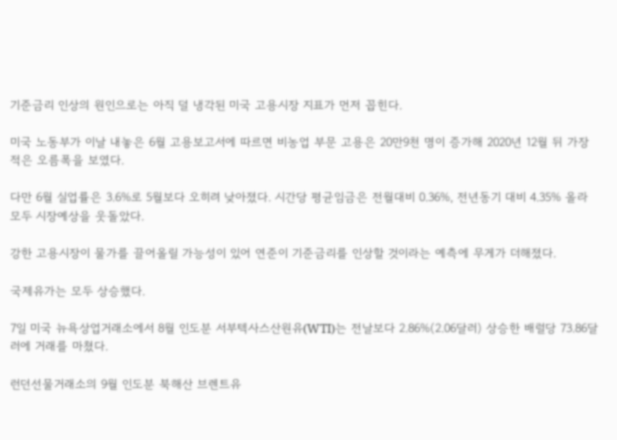기준금리 인상의 원인으로는 아직 덜 냉각된 미국 고용시장 지표가 먼저 꼽힌다.

미국 노동부가 이날 내놓은 6월 고용보고서에 따르면 비농업 부문 고용은 20만9천 명이 증가해 2020년 12월 뒤 가장 적은 오름폭을 보였다.

다만 6월 실업률은 3.6%로 5월보다 오히려 낮아졌다. 시간당 평균임금은 전월대비 0.36%, 전년동기 대비 4.35% 올라 모두 시장예상을 웃돌았다.

강한 고용시장이 물가를 끌어올릴 가능성이 있어 연준이 기준금리를 인상할 것이라는 예측에 무게가 더해졌다.

국제유가는 모두 상승했다.

7일 미국 뉴욕상업거래소에서 8월 인도분 서부텍사스산원유(WTI)는 전날보다 2.86%(2.06달러) 상승한 배럴당 73.86달러에 거래를 마쳤다.

런던선물거래소의 9월 인도분 북해산 브렌트유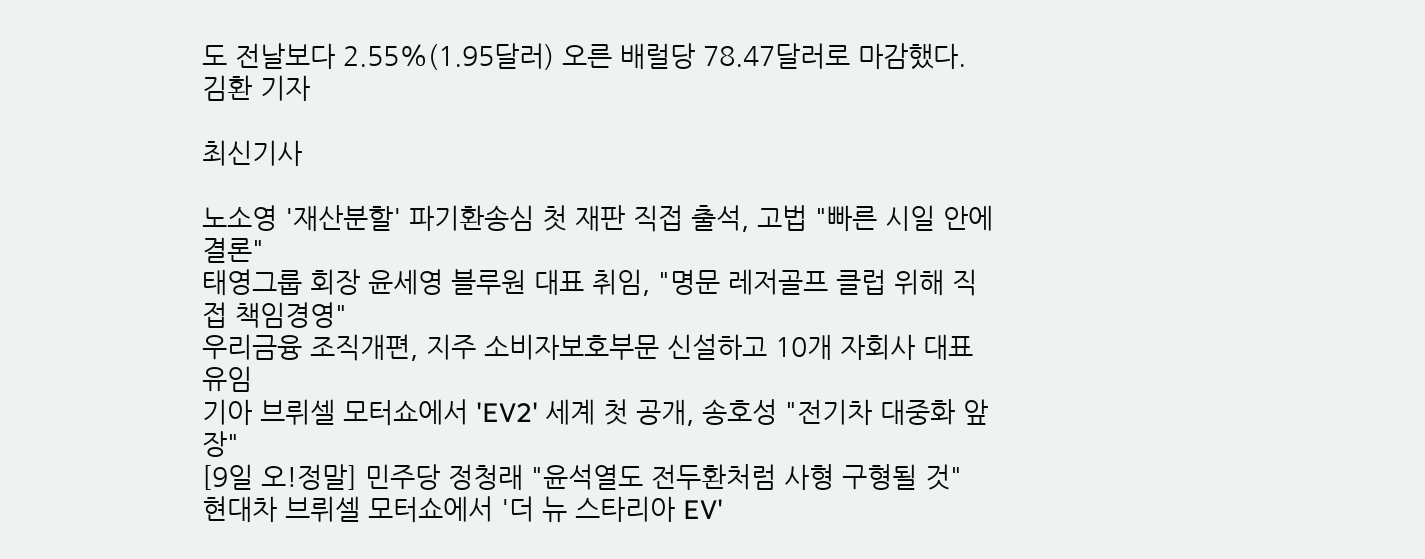도 전날보다 2.55%(1.95달러) 오른 배럴당 78.47달러로 마감했다. 김환 기자

최신기사

노소영 '재산분할' 파기환송심 첫 재판 직접 출석, 고법 "빠른 시일 안에 결론"
태영그룹 회장 윤세영 블루원 대표 취임, "명문 레저골프 클럽 위해 직접 책임경영"
우리금융 조직개편, 지주 소비자보호부문 신설하고 10개 자회사 대표 유임
기아 브뤼셀 모터쇼에서 'EV2' 세계 첫 공개, 송호성 "전기차 대중화 앞장"
[9일 오!정말] 민주당 정청래 "윤석열도 전두환처럼 사형 구형될 것"
현대차 브뤼셀 모터쇼에서 '더 뉴 스타리아 EV'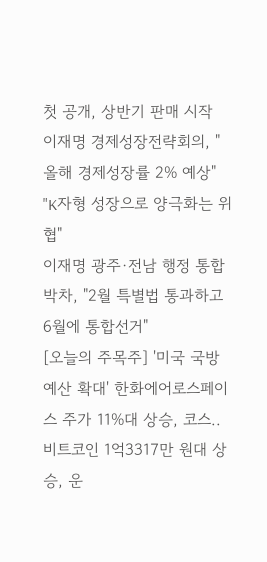첫 공개, 상반기 판매 시작
이재명 경제성장전략회의, "올해 경제성장률 2% 예상" "K자형 성장으로 양극화는 위협"
이재명 광주·전남 행정 통합 박차, "2월 특별법 통과하고 6월에 통합선거"
[오늘의 주목주] '미국 국방 예산 확대' 한화에어로스페이스 주가 11%대 상승, 코스..
비트코인 1억3317만 원대 상승, 운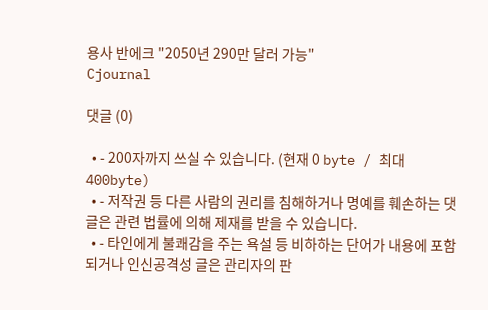용사 반에크 "2050년 290만 달러 가능"
Cjournal

댓글 (0)

  • - 200자까지 쓰실 수 있습니다. (현재 0 byte / 최대 400byte)
  • - 저작권 등 다른 사람의 권리를 침해하거나 명예를 훼손하는 댓글은 관련 법률에 의해 제재를 받을 수 있습니다.
  • - 타인에게 불쾌감을 주는 욕설 등 비하하는 단어가 내용에 포함되거나 인신공격성 글은 관리자의 판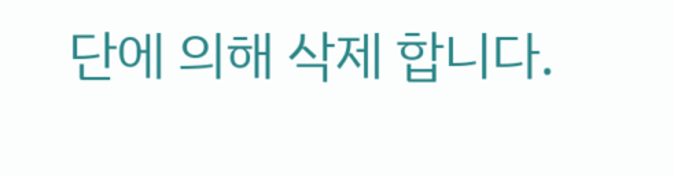단에 의해 삭제 합니다.